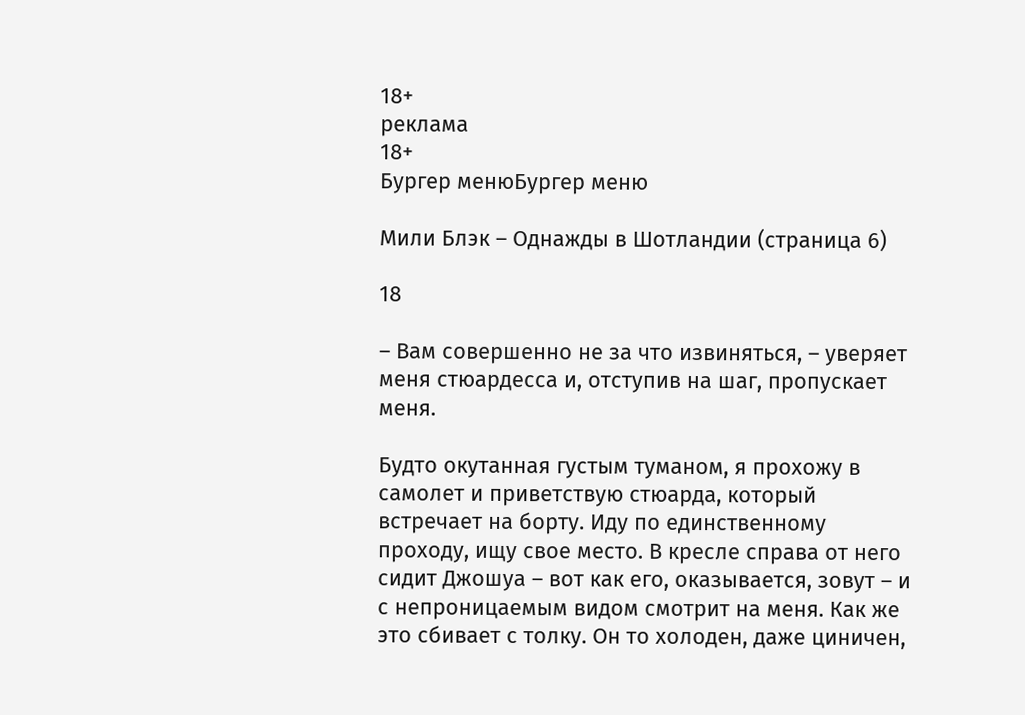18+
реклама
18+
Бургер менюБургер меню

Мили Блэк – Однажды в Шотландии (страница 6)

18

– Вам совершенно не за что извиняться, – уверяет меня стюардесса и, отступив на шаг, пропускает меня.

Будто окутанная густым туманом, я прохожу в самолет и приветствую стюарда, который встречает на борту. Иду по единственному проходу, ищу свое место. В кресле справа от него сидит Джошуа – вот как его, оказывается, зовут – и с непроницаемым видом смотрит на меня. Как же это сбивает с толку. Он то холоден, даже циничен,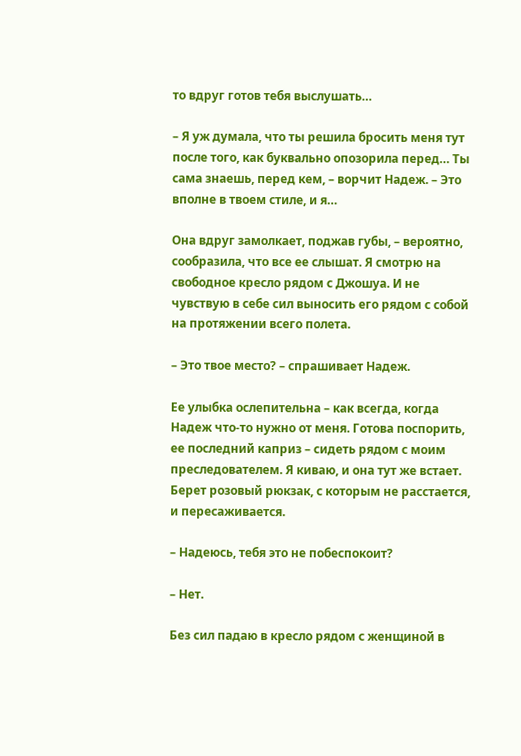то вдруг готов тебя выслушать…

– Я уж думала, что ты решила бросить меня тут после того, как буквально опозорила перед… Ты сама знаешь, перед кем, – ворчит Надеж. – Это вполне в твоем стиле, и я…

Она вдруг замолкает, поджав губы, – вероятно, сообразила, что все ее слышат. Я смотрю на свободное кресло рядом с Джошуа. И не чувствую в себе сил выносить его рядом с собой на протяжении всего полета.

– Это твое место? – спрашивает Надеж.

Ее улыбка ослепительна – как всегда, когда Надеж что-то нужно от меня. Готова поспорить, ее последний каприз – сидеть рядом с моим преследователем. Я киваю, и она тут же встает. Берет розовый рюкзак, с которым не расстается, и пересаживается.

– Надеюсь, тебя это не побеспокоит?

– Нет.

Без сил падаю в кресло рядом с женщиной в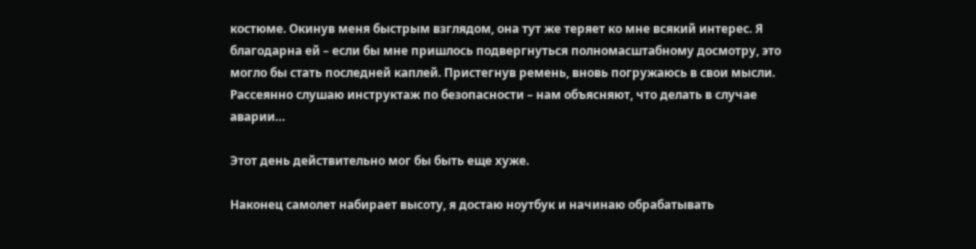костюме. Окинув меня быстрым взглядом, она тут же теряет ко мне всякий интерес. Я благодарна ей – если бы мне пришлось подвергнуться полномасштабному досмотру, это могло бы стать последней каплей. Пристегнув ремень, вновь погружаюсь в свои мысли. Рассеянно слушаю инструктаж по безопасности – нам объясняют, что делать в случае аварии…

Этот день действительно мог бы быть еще хуже.

Наконец самолет набирает высоту, я достаю ноутбук и начинаю обрабатывать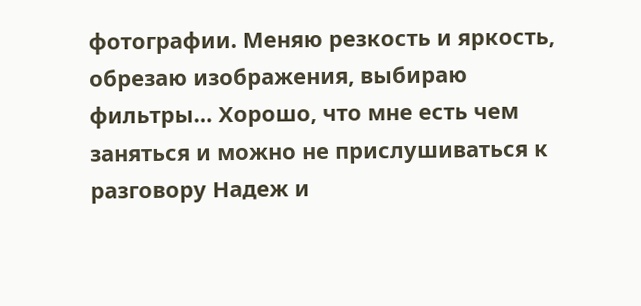фотографии. Меняю резкость и яркость, обрезаю изображения, выбираю фильтры… Хорошо, что мне есть чем заняться и можно не прислушиваться к разговору Надеж и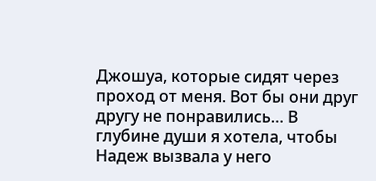Джошуа, которые сидят через проход от меня. Вот бы они друг другу не понравились… В глубине души я хотела, чтобы Надеж вызвала у него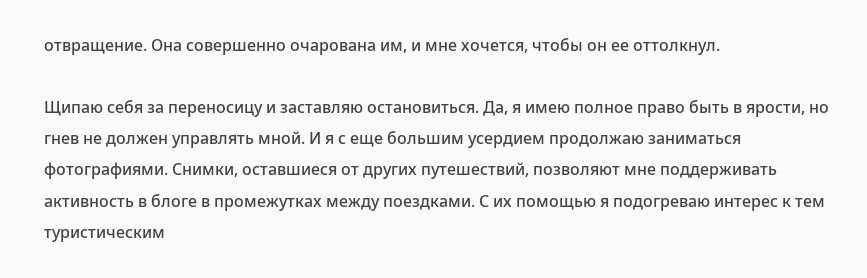отвращение. Она совершенно очарована им, и мне хочется, чтобы он ее оттолкнул.

Щипаю себя за переносицу и заставляю остановиться. Да, я имею полное право быть в ярости, но гнев не должен управлять мной. И я с еще большим усердием продолжаю заниматься фотографиями. Снимки, оставшиеся от других путешествий, позволяют мне поддерживать активность в блоге в промежутках между поездками. С их помощью я подогреваю интерес к тем туристическим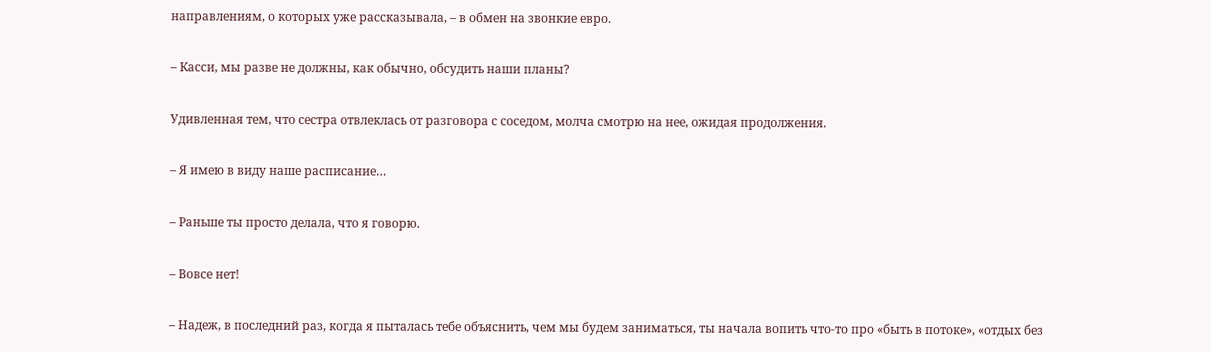направлениям, о которых уже рассказывала, – в обмен на звонкие евро.

– Касси, мы разве не должны, как обычно, обсудить наши планы?

Удивленная тем, что сестра отвлеклась от разговора с соседом, молча смотрю на нее, ожидая продолжения.

– Я имею в виду наше расписание…

– Раньше ты просто делала, что я говорю.

– Вовсе нет!

– Надеж, в последний раз, когда я пыталась тебе объяснить, чем мы будем заниматься, ты начала вопить что-то про «быть в потоке», «отдых без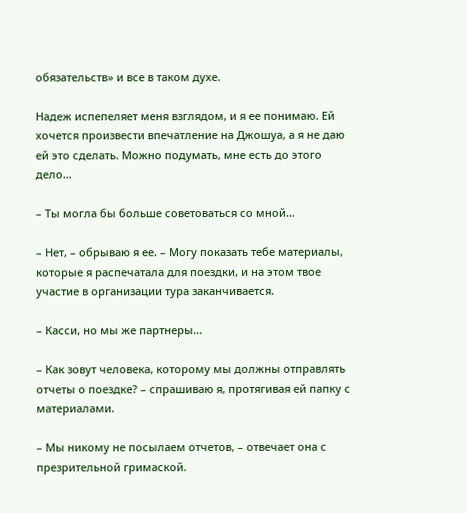обязательств» и все в таком духе.

Надеж испепеляет меня взглядом, и я ее понимаю. Ей хочется произвести впечатление на Джошуа, а я не даю ей это сделать. Можно подумать, мне есть до этого дело…

– Ты могла бы больше советоваться со мной…

– Нет, – обрываю я ее. – Могу показать тебе материалы, которые я распечатала для поездки, и на этом твое участие в организации тура заканчивается.

– Касси, но мы же партнеры…

– Как зовут человека, которому мы должны отправлять отчеты о поездке? – спрашиваю я, протягивая ей папку с материалами.

– Мы никому не посылаем отчетов, – отвечает она с презрительной гримаской.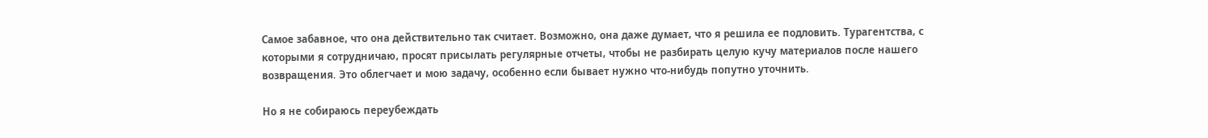Самое забавное, что она действительно так считает. Возможно, она даже думает, что я решила ее подловить. Турагентства, с которыми я сотрудничаю, просят присылать регулярные отчеты, чтобы не разбирать целую кучу материалов после нашего возвращения. Это облегчает и мою задачу, особенно если бывает нужно что-нибудь попутно уточнить.

Но я не собираюсь переубеждать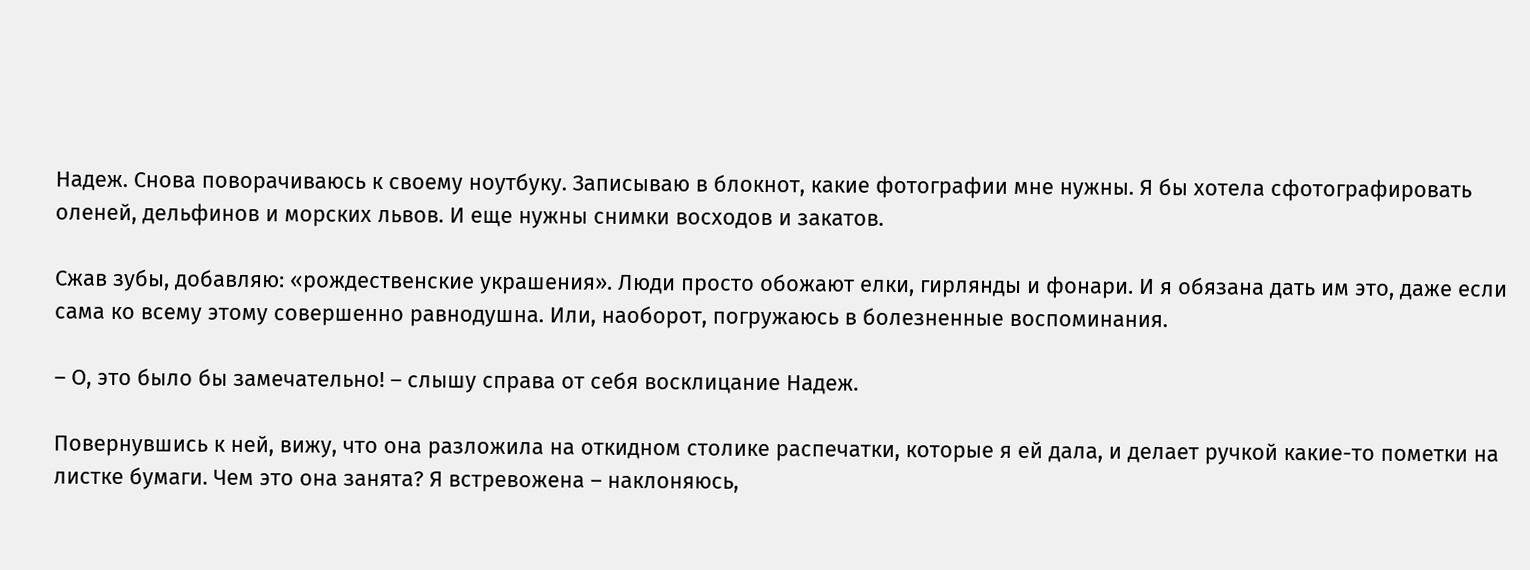Надеж. Снова поворачиваюсь к своему ноутбуку. Записываю в блокнот, какие фотографии мне нужны. Я бы хотела сфотографировать оленей, дельфинов и морских львов. И еще нужны снимки восходов и закатов.

Сжав зубы, добавляю: «рождественские украшения». Люди просто обожают елки, гирлянды и фонари. И я обязана дать им это, даже если сама ко всему этому совершенно равнодушна. Или, наоборот, погружаюсь в болезненные воспоминания.

– О, это было бы замечательно! – слышу справа от себя восклицание Надеж.

Повернувшись к ней, вижу, что она разложила на откидном столике распечатки, которые я ей дала, и делает ручкой какие-то пометки на листке бумаги. Чем это она занята? Я встревожена – наклоняюсь,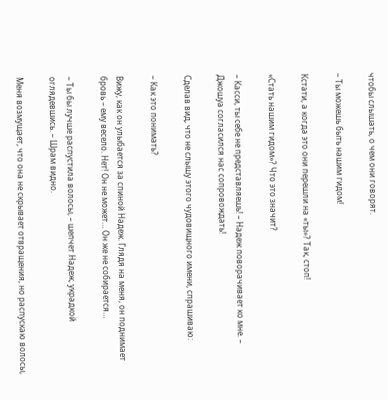чтобы слышать, о чем они говорят.

– Ты можешь быть нашим гидом!

Кстати, а когда это они перешли на «ты»? Так, стоп!

«Стать нашим гидом»? Что это значит?

– Касси, ты себе не представляешь! – Надеж поворачивает ко мне. – Джошуа согласился нас сопровождать!

Сделав вид, что не слышу этого чудовищного имени, спрашиваю:

– Как это понимать?

Вижу, как он улыбается за спиной Надеж. Глядя на меня, он поднимает бровь – ему весело. Нет! Он не может… Он же не собирается…

– Ты бы лучше распустила волосы, – шепчет Надеж, украдкой оглядевшись. – Шрам видно.

Меня возмущает, что она не скрывает отвращения, но распускаю волосы,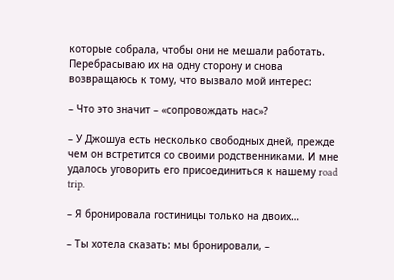которые собрала, чтобы они не мешали работать. Перебрасываю их на одну сторону и снова возвращаюсь к тому, что вызвало мой интерес:

– Что это значит – «сопровождать нас»?

– У Джошуа есть несколько свободных дней, прежде чем он встретится со своими родственниками. И мне удалось уговорить его присоединиться к нашему road trip.

– Я бронировала гостиницы только на двоих…

– Ты хотела сказать: мы бронировали, –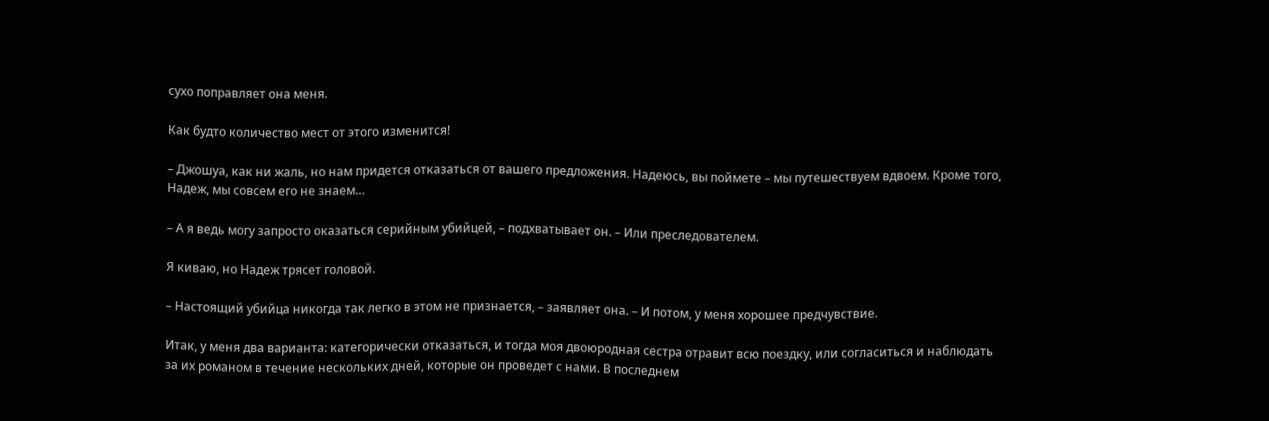сухо поправляет она меня.

Как будто количество мест от этого изменится!

– Джошуа, как ни жаль, но нам придется отказаться от вашего предложения. Надеюсь, вы поймете – мы путешествуем вдвоем. Кроме того, Надеж, мы совсем его не знаем…

– А я ведь могу запросто оказаться серийным убийцей, – подхватывает он. – Или преследователем.

Я киваю, но Надеж трясет головой.

– Настоящий убийца никогда так легко в этом не признается, – заявляет она. – И потом, у меня хорошее предчувствие.

Итак, у меня два варианта: категорически отказаться, и тогда моя двоюродная сестра отравит всю поездку, или согласиться и наблюдать за их романом в течение нескольких дней, которые он проведет с нами. В последнем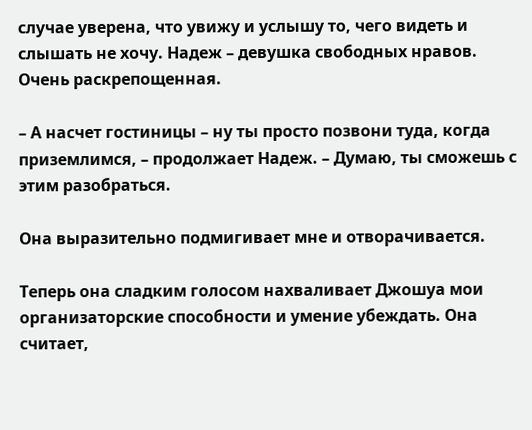случае уверена, что увижу и услышу то, чего видеть и слышать не хочу. Надеж – девушка свободных нравов. Очень раскрепощенная.

– А насчет гостиницы – ну ты просто позвони туда, когда приземлимся, – продолжает Надеж. – Думаю, ты сможешь с этим разобраться.

Она выразительно подмигивает мне и отворачивается.

Теперь она сладким голосом нахваливает Джошуа мои организаторские способности и умение убеждать. Она считает,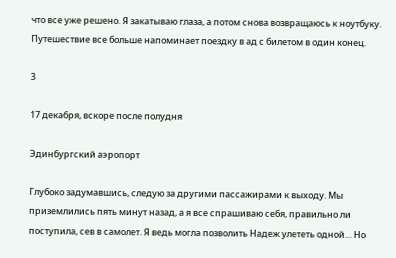что все уже решено. Я закатываю глаза, а потом снова возвращаюсь к ноутбуку. Путешествие все больше напоминает поездку в ад с билетом в один конец.

3

17 декабря, вскоре после полудня

Эдинбургский аэропорт

Глубоко задумавшись, следую за другими пассажирами к выходу. Мы приземлились пять минут назад, а я все спрашиваю себя, правильно ли поступила, сев в самолет. Я ведь могла позволить Надеж улететь одной… Но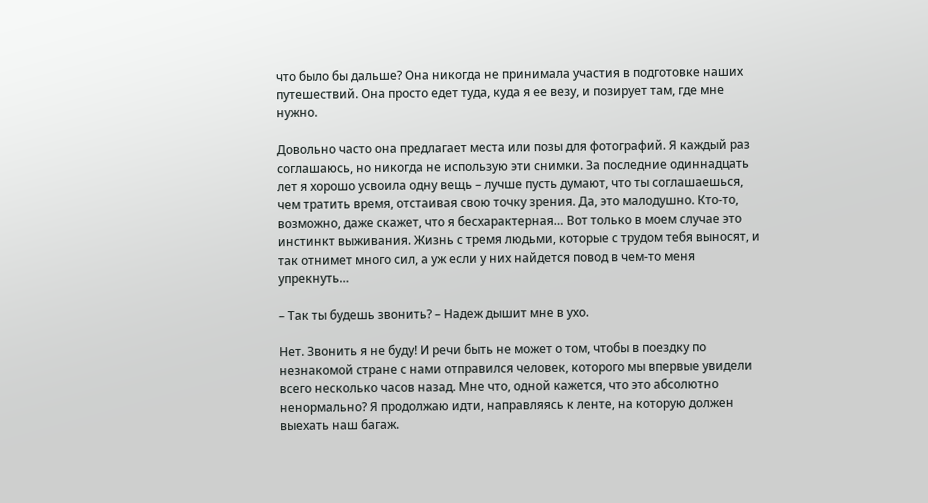что было бы дальше? Она никогда не принимала участия в подготовке наших путешествий. Она просто едет туда, куда я ее везу, и позирует там, где мне нужно.

Довольно часто она предлагает места или позы для фотографий. Я каждый раз соглашаюсь, но никогда не использую эти снимки. За последние одиннадцать лет я хорошо усвоила одну вещь – лучше пусть думают, что ты соглашаешься, чем тратить время, отстаивая свою точку зрения. Да, это малодушно. Кто-то, возможно, даже скажет, что я бесхарактерная… Вот только в моем случае это инстинкт выживания. Жизнь с тремя людьми, которые с трудом тебя выносят, и так отнимет много сил, а уж если у них найдется повод в чем-то меня упрекнуть…

– Так ты будешь звонить? – Надеж дышит мне в ухо.

Нет. Звонить я не буду! И речи быть не может о том, чтобы в поездку по незнакомой стране с нами отправился человек, которого мы впервые увидели всего несколько часов назад. Мне что, одной кажется, что это абсолютно ненормально? Я продолжаю идти, направляясь к ленте, на которую должен выехать наш багаж.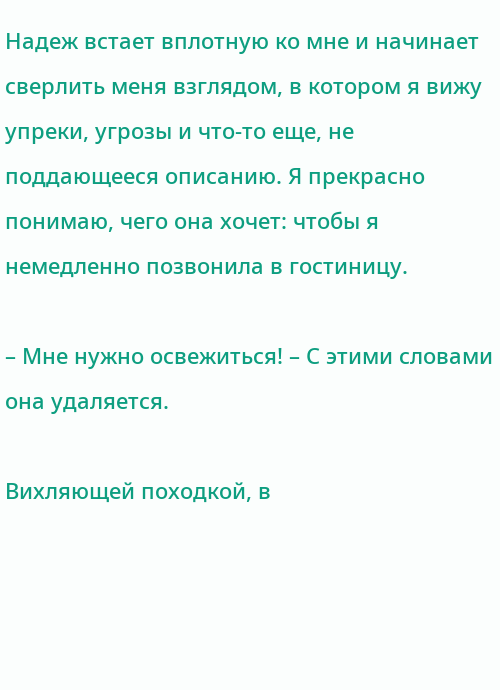Надеж встает вплотную ко мне и начинает сверлить меня взглядом, в котором я вижу упреки, угрозы и что-то еще, не поддающееся описанию. Я прекрасно понимаю, чего она хочет: чтобы я немедленно позвонила в гостиницу.

– Мне нужно освежиться! – С этими словами она удаляется.

Вихляющей походкой, в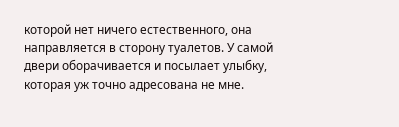которой нет ничего естественного, она направляется в сторону туалетов. У самой двери оборачивается и посылает улыбку, которая уж точно адресована не мне.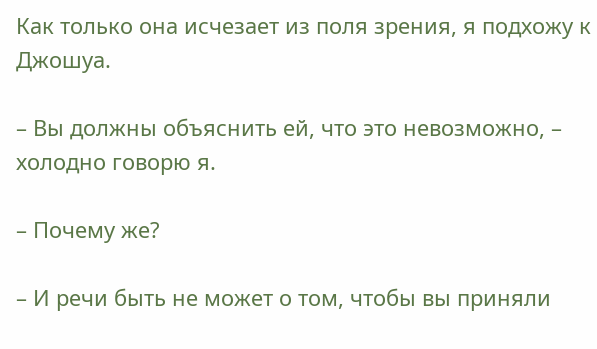Как только она исчезает из поля зрения, я подхожу к Джошуа.

– Вы должны объяснить ей, что это невозможно, – холодно говорю я.

– Почему же?

– И речи быть не может о том, чтобы вы приняли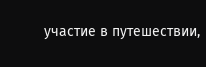участие в путешествии,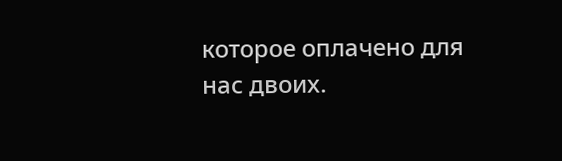которое оплачено для нас двоих.